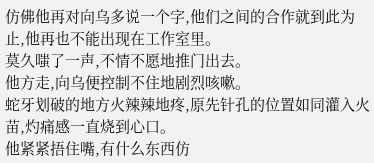仿佛他再对向乌多说一个字,他们之间的合作就到此为止,他再也不能出现在工作室里。
莫久嗤了一声,不情不愿地推门出去。
他方走,向乌便控制不住地剧烈咳嗽。
蛇牙划破的地方火辣辣地疼,原先针孔的位置如同灌入火苗,灼痛感一直烧到心口。
他紧紧捂住嘴,有什么东西仿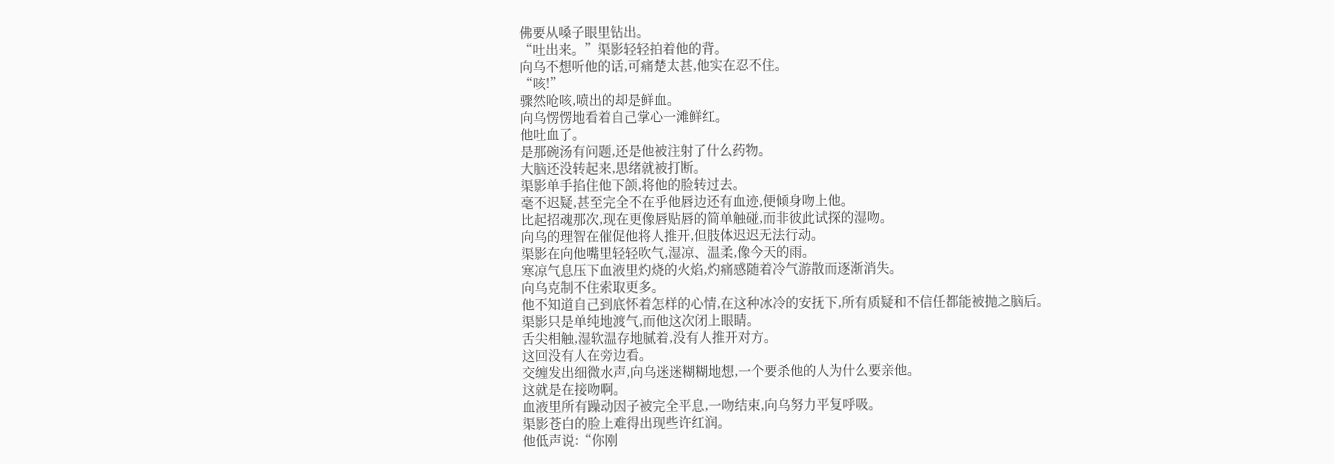佛要从嗓子眼里钻出。
“吐出来。”渠影轻轻拍着他的背。
向乌不想听他的话,可痛楚太甚,他实在忍不住。
“咳!”
骤然呛咳,喷出的却是鲜血。
向乌愣愣地看着自己掌心一滩鲜红。
他吐血了。
是那碗汤有问题,还是他被注射了什么药物。
大脑还没转起来,思绪就被打断。
渠影单手掐住他下颌,将他的脸转过去。
毫不迟疑,甚至完全不在乎他唇边还有血迹,便倾身吻上他。
比起招魂那次,现在更像唇贴唇的简单触碰,而非彼此试探的湿吻。
向乌的理智在催促他将人推开,但肢体迟迟无法行动。
渠影在向他嘴里轻轻吹气,湿凉、温柔,像今天的雨。
寒凉气息压下血液里灼烧的火焰,灼痛感随着冷气游散而逐渐消失。
向乌克制不住索取更多。
他不知道自己到底怀着怎样的心情,在这种冰冷的安抚下,所有质疑和不信任都能被抛之脑后。
渠影只是单纯地渡气,而他这次闭上眼睛。
舌尖相触,湿软温存地腻着,没有人推开对方。
这回没有人在旁边看。
交缠发出细微水声,向乌迷迷糊糊地想,一个要杀他的人为什么要亲他。
这就是在接吻啊。
血液里所有躁动因子被完全平息,一吻结束,向乌努力平复呼吸。
渠影苍白的脸上难得出现些许红润。
他低声说:“你刚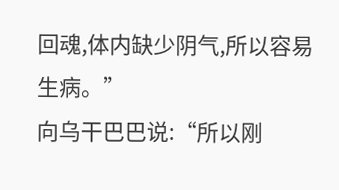回魂,体内缺少阴气,所以容易生病。”
向乌干巴巴说:“所以刚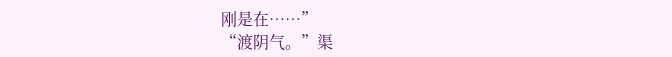刚是在……”
“渡阴气。”渠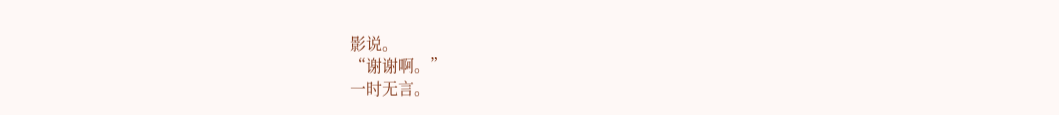影说。
“谢谢啊。”
一时无言。